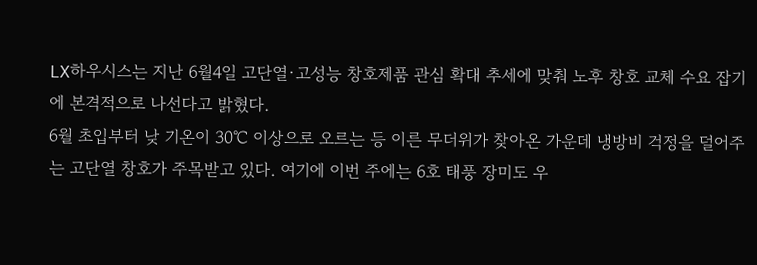LX하우시스는 지난 6월4일 고단열·고성능 창호제품 관심 확대 추세에 맞춰 노후 창호 교체 수요 잡기에 본격적으로 나선다고 밝혔다.
6월 초입부터 낮 기온이 30℃ 이상으로 오르는 등 이른 무더위가 찾아온 가운데 냉방비 걱정을 덜어주는 고단열 창호가 주목받고 있다. 여기에 이번 주에는 6호 태풍 장미도 우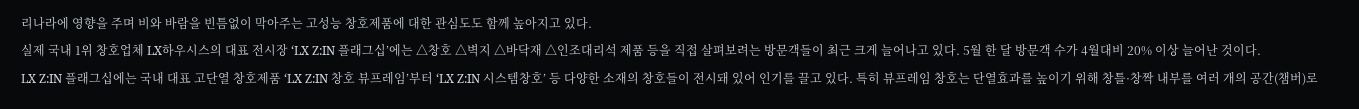리나라에 영향을 주며 비와 바람을 빈틈없이 막아주는 고성능 창호제품에 대한 관심도도 함께 높아지고 있다.
실제 국내 1위 창호업체 LX하우시스의 대표 전시장 ‘LX Z:IN 플래그십’에는 △창호 △벽지 △바닥재 △인조대리석 제품 등을 직접 살펴보려는 방문객들이 최근 크게 늘어나고 있다. 5월 한 달 방문객 수가 4월대비 20% 이상 늘어난 것이다.
LX Z:IN 플래그십에는 국내 대표 고단열 창호제품 ‘LX Z:IN 창호 뷰프레임’부터 ‘LX Z:IN 시스템창호’ 등 다양한 소재의 창호들이 전시돼 있어 인기를 끌고 있다. 특히 뷰프레임 창호는 단열효과를 높이기 위해 창틀·창짝 내부를 여러 개의 공간(챔버)로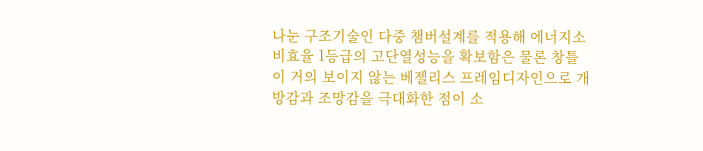나눈 구조기술인 다중 챔버설계를 적용해 에너지소비효율 1등급의 고단열성능을 확보함은 물론 창틀이 거의 보이지 않는 베젤리스 프레임디자인으로 개방감과 조망감을 극대화한 점이 소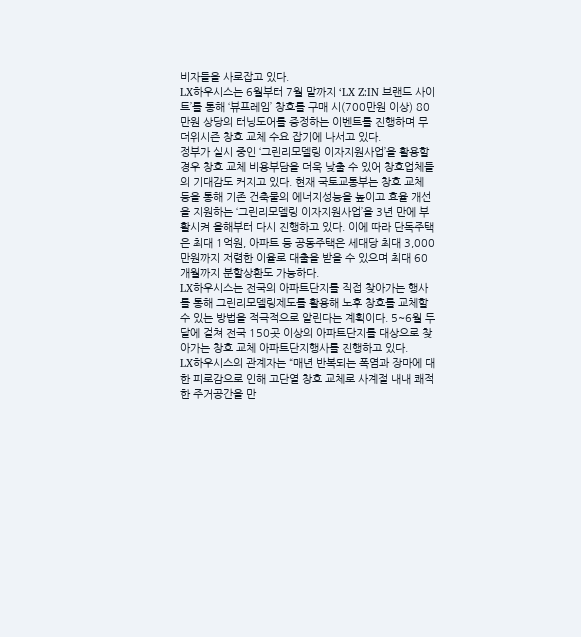비자들을 사로잡고 있다.
LX하우시스는 6월부터 7월 말까지 ‘LX Z:IN 브랜드 사이트’를 통해 ‘뷰프레임’ 창호를 구매 시(700만원 이상) 80만원 상당의 터닝도어를 증정하는 이벤트를 진행하며 무더위시즌 창호 교체 수요 잡기에 나서고 있다.
정부가 실시 중인 ‘그린리모델링 이자지원사업’을 활용할 경우 창호 교체 비용부담을 더욱 낮출 수 있어 창호업체들의 기대감도 커지고 있다. 현재 국토교통부는 창호 교체 등을 통해 기존 건축물의 에너지성능을 높이고 효율 개선을 지원하는 ‘그린리모델링 이자지원사업’을 3년 만에 부활시켜 올해부터 다시 진행하고 있다. 이에 따라 단독주택은 최대 1억원, 아파트 등 공동주택은 세대당 최대 3,000만원까지 저렴한 이율로 대출을 받을 수 있으며 최대 60개월까지 분할상환도 가능하다.
LX하우시스는 전국의 아파트단지를 직접 찾아가는 행사를 통해 그린리모델링제도를 활용해 노후 창호를 교체할 수 있는 방법을 적극적으로 알린다는 계획이다. 5~6월 두 달에 걸쳐 전국 150곳 이상의 아파트단지를 대상으로 찾아가는 창호 교체 아파트단지행사를 진행하고 있다.
LX하우시스의 관계자는 “매년 반복되는 폭염과 장마에 대한 피로감으로 인해 고단열 창호 교체로 사계절 내내 쾌적한 주거공간을 만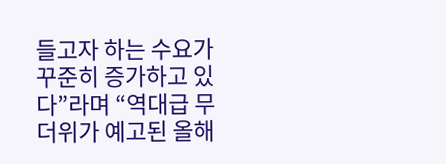들고자 하는 수요가 꾸준히 증가하고 있다”라며 “역대급 무더위가 예고된 올해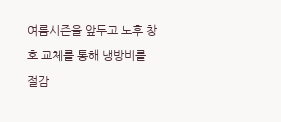여름시즌을 앞두고 노후 창호 교체를 통해 냉방비를 절감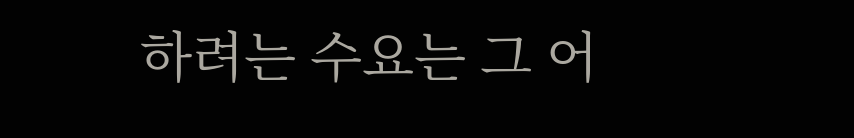하려는 수요는 그 어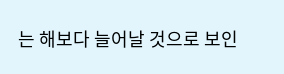는 해보다 늘어날 것으로 보인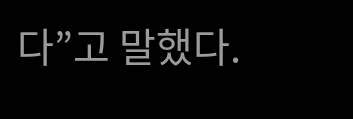다”고 말했다.